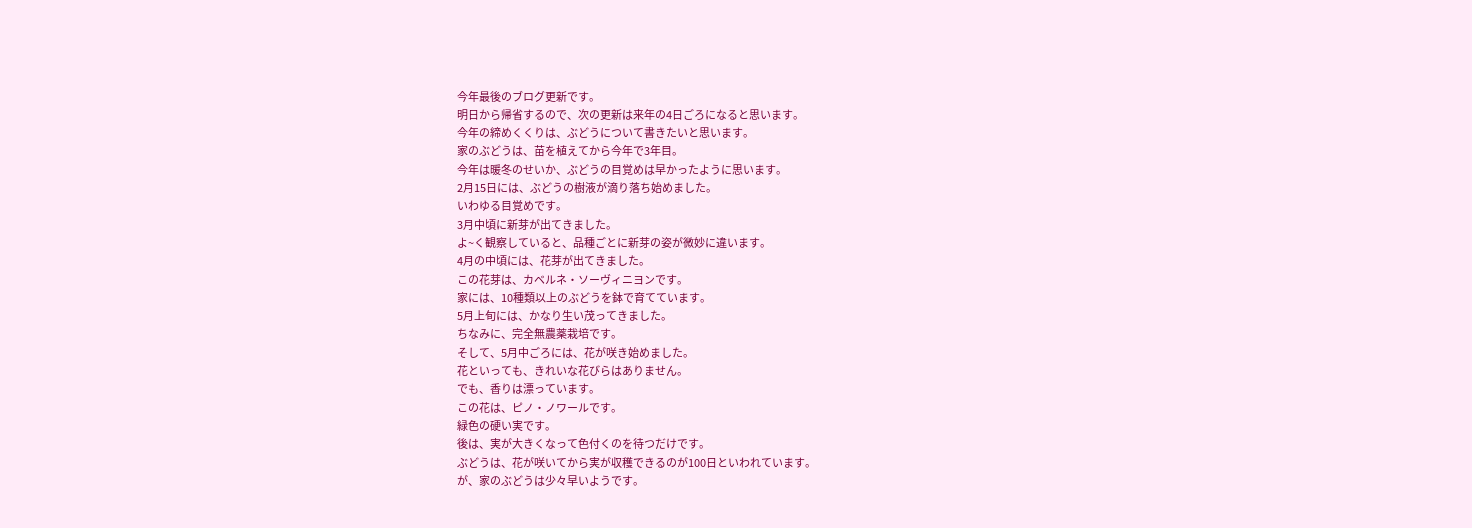今年最後のブログ更新です。
明日から帰省するので、次の更新は来年の4日ごろになると思います。
今年の締めくくりは、ぶどうについて書きたいと思います。
家のぶどうは、苗を植えてから今年で3年目。
今年は暖冬のせいか、ぶどうの目覚めは早かったように思います。
2月15日には、ぶどうの樹液が滴り落ち始めました。
いわゆる目覚めです。
3月中頃に新芽が出てきました。
よ~く観察していると、品種ごとに新芽の姿が微妙に違います。
4月の中頃には、花芽が出てきました。
この花芽は、カベルネ・ソーヴィニヨンです。
家には、10種類以上のぶどうを鉢で育てています。
5月上旬には、かなり生い茂ってきました。
ちなみに、完全無農薬栽培です。
そして、5月中ごろには、花が咲き始めました。
花といっても、きれいな花びらはありません。
でも、香りは漂っています。
この花は、ピノ・ノワールです。
緑色の硬い実です。
後は、実が大きくなって色付くのを待つだけです。
ぶどうは、花が咲いてから実が収穫できるのが100日といわれています。
が、家のぶどうは少々早いようです。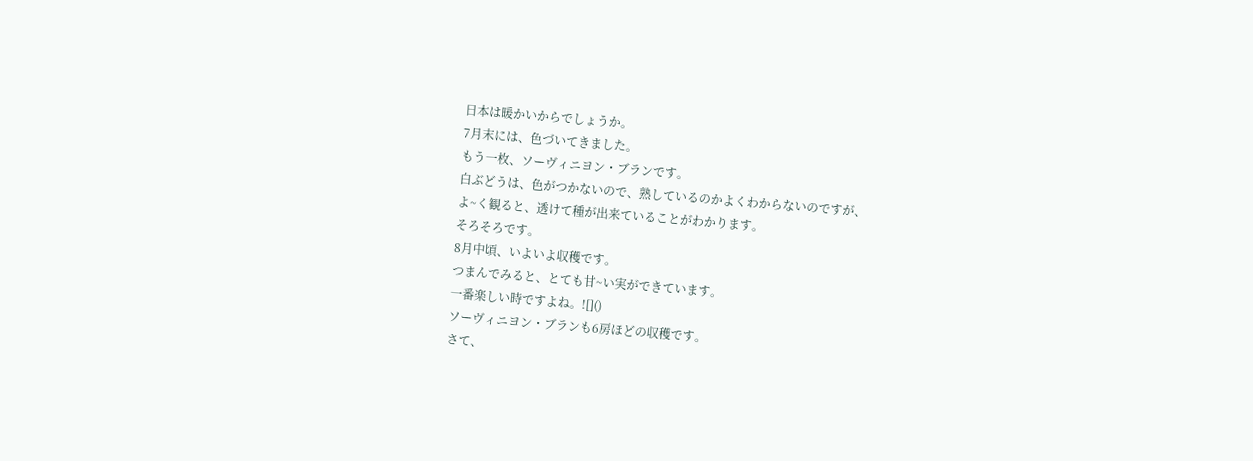日本は暖かいからでしょうか。
7月末には、色づいてきました。
もう一枚、ソーヴィニヨン・ブランです。
白ぶどうは、色がつかないので、熟しているのかよくわからないのですが、
よ~く観ると、透けて種が出来ていることがわかります。
そろそろです。
8月中頃、いよいよ収穫です。
つまんでみると、とても甘~い実ができています。
一番楽しい時ですよね。![]()
ソーヴィニヨン・ブランも6房ほどの収穫です。
さて、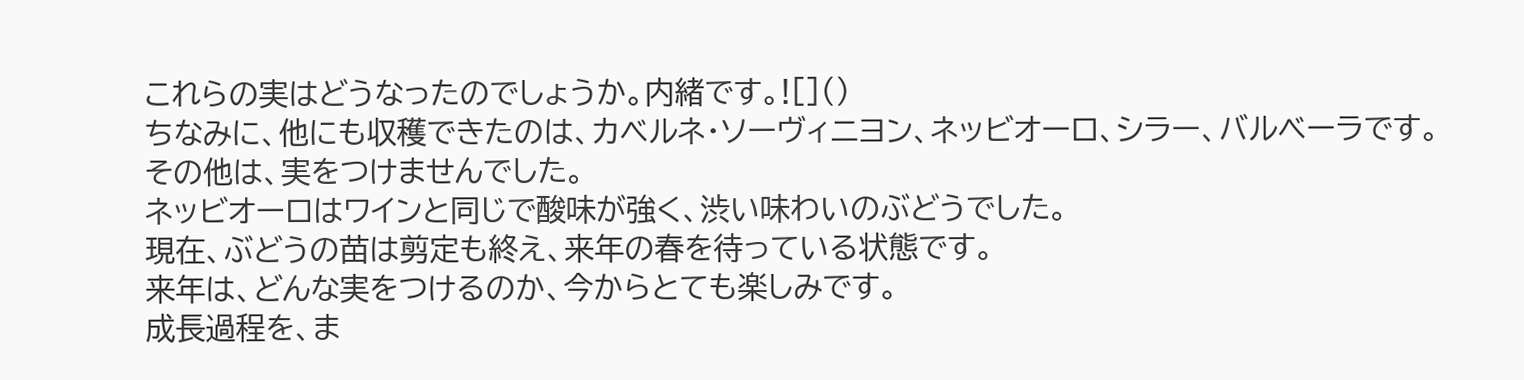これらの実はどうなったのでしょうか。内緒です。![]()
ちなみに、他にも収穫できたのは、カベルネ・ソーヴィニヨン、ネッビオーロ、シラー、バルベーラです。
その他は、実をつけませんでした。
ネッビオーロはワインと同じで酸味が強く、渋い味わいのぶどうでした。
現在、ぶどうの苗は剪定も終え、来年の春を待っている状態です。
来年は、どんな実をつけるのか、今からとても楽しみです。
成長過程を、ま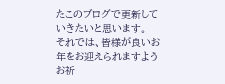たこのブログで更新していきたいと思います。
それでは、皆様が良いお年をお迎えられますようお祈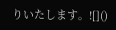りいたします。![]()